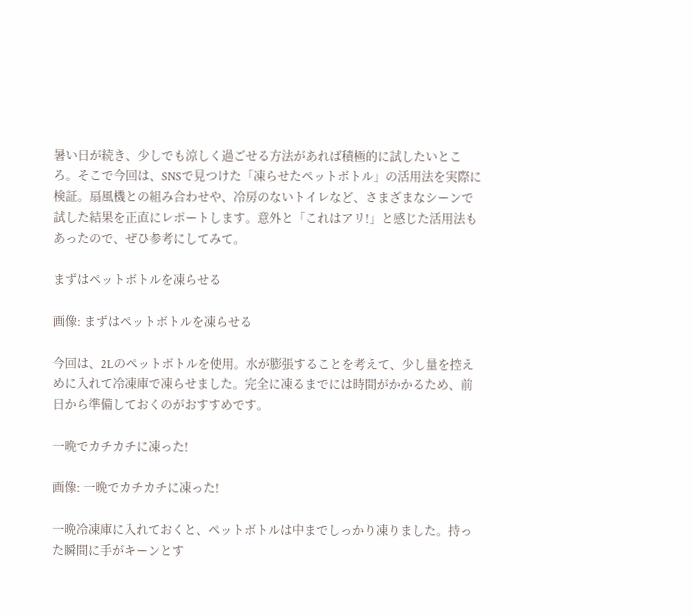暑い日が続き、少しでも涼しく過ごせる方法があれば積極的に試したいところ。そこで今回は、SNSで見つけた「凍らせたペットボトル」の活用法を実際に検証。扇風機との組み合わせや、冷房のないトイレなど、さまざまなシーンで試した結果を正直にレポートします。意外と「これはアリ!」と感じた活用法もあったので、ぜひ参考にしてみて。

まずはペットボトルを凍らせる

画像: まずはペットボトルを凍らせる

今回は、2Lのペットボトルを使用。水が膨張することを考えて、少し量を控えめに入れて冷凍庫で凍らせました。完全に凍るまでには時間がかかるため、前日から準備しておくのがおすすめです。

一晩でカチカチに凍った!

画像: 一晩でカチカチに凍った!

一晩冷凍庫に入れておくと、ペットボトルは中までしっかり凍りました。持った瞬間に手がキーンとす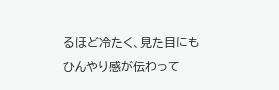るほど冷たく、見た目にもひんやり感が伝わって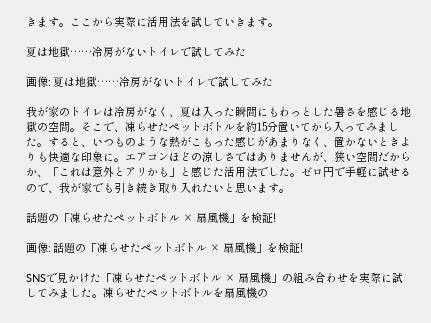きます。ここから実際に活用法を試していきます。

夏は地獄……冷房がないトイレで試してみた

画像: 夏は地獄……冷房がないトイレで試してみた

我が家のトイレは冷房がなく、夏は入った瞬間にもわっとした暑さを感じる地獄の空間。そこで、凍らせたペットボトルを約15分置いてから入ってみました。すると、いつものような熱がこもった感じがあまりなく、置かないときよりも快適な印象に。エアコンほどの涼しさではありませんが、狭い空間だからか、「これは意外とアリかも」と感じた活用法でした。ゼロ円で手軽に試せるので、我が家でも引き続き取り入れたいと思います。

話題の「凍らせたペットボトル × 扇風機」を検証!

画像: 話題の「凍らせたペットボトル × 扇風機」を検証!

SNSで見かけた「凍らせたペットボトル × 扇風機」の組み合わせを実際に試してみました。凍らせたペットボトルを扇風機の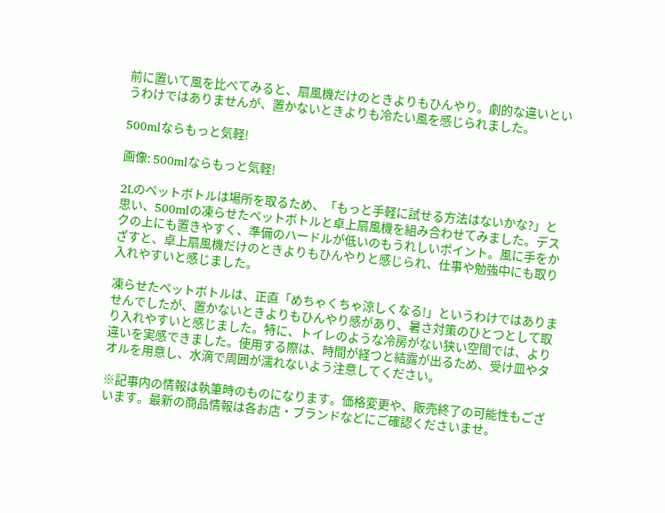前に置いて風を比べてみると、扇風機だけのときよりもひんやり。劇的な違いというわけではありませんが、置かないときよりも冷たい風を感じられました。

500mlならもっと気軽!

画像: 500mlならもっと気軽!

2Lのペットボトルは場所を取るため、「もっと手軽に試せる方法はないかな?」と思い、500mlの凍らせたペットボトルと卓上扇風機を組み合わせてみました。デスクの上にも置きやすく、準備のハードルが低いのもうれしいポイント。風に手をかざすと、卓上扇風機だけのときよりもひんやりと感じられ、仕事や勉強中にも取り入れやすいと感じました。

凍らせたペットボトルは、正直「めちゃくちゃ涼しくなる!」というわけではありませんでしたが、置かないときよりもひんやり感があり、暑さ対策のひとつとして取り入れやすいと感じました。特に、トイレのような冷房がない狭い空間では、より違いを実感できました。使用する際は、時間が経つと結露が出るため、受け皿やタオルを用意し、水滴で周囲が濡れないよう注意してください。

※記事内の情報は執筆時のものになります。価格変更や、販売終了の可能性もございます。最新の商品情報は各お店・ブランドなどにご確認くださいませ。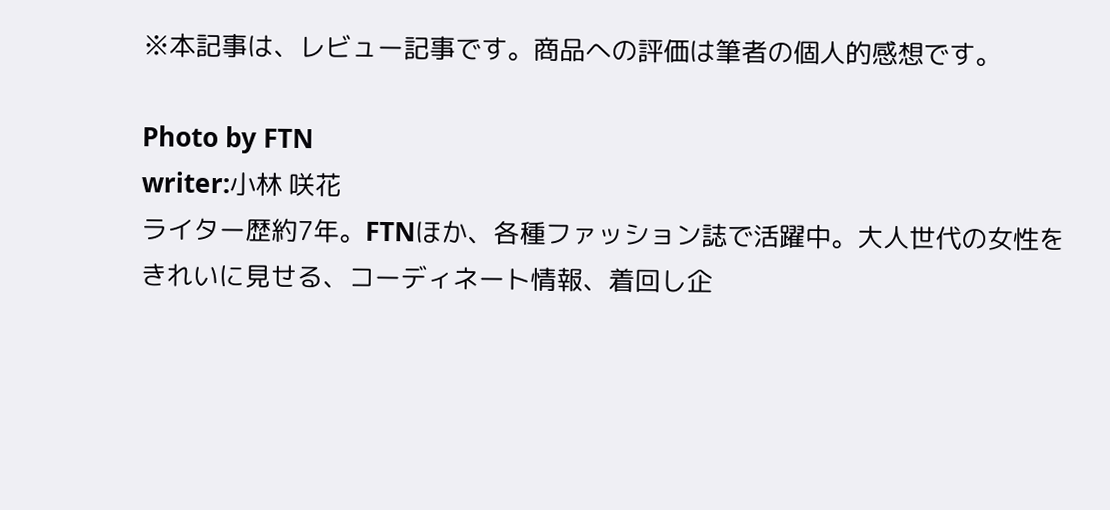※本記事は、レビュー記事です。商品への評価は筆者の個人的感想です。

Photo by FTN
writer:小林 咲花
ライター歴約7年。FTNほか、各種ファッション誌で活躍中。大人世代の女性をきれいに見せる、コーディネート情報、着回し企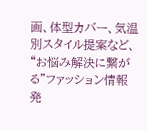画、体型カバー、気温別スタイル提案など、“お悩み解決に繋がる”ファッション情報発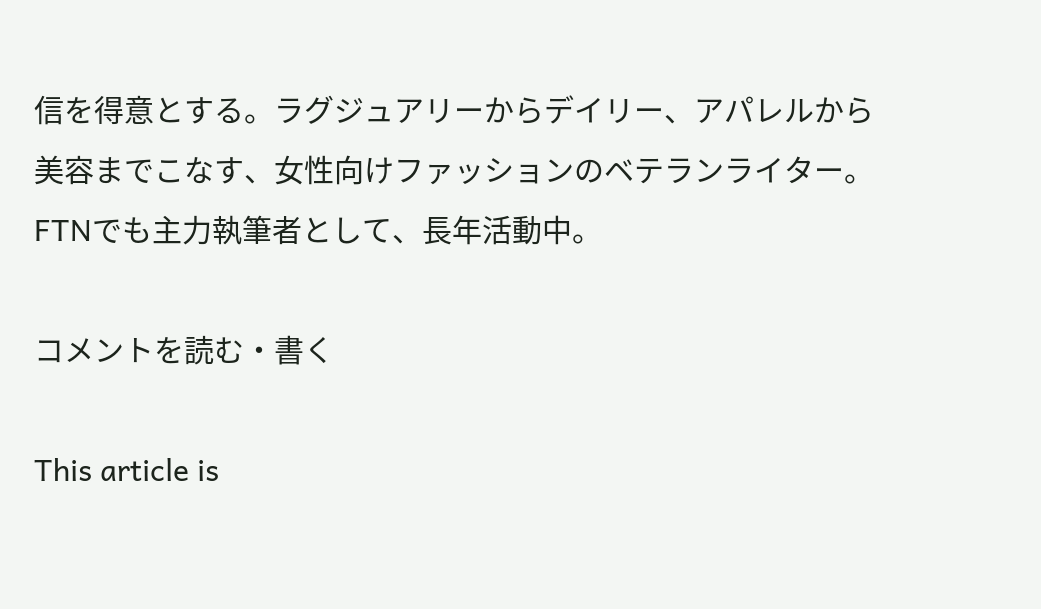信を得意とする。ラグジュアリーからデイリー、アパレルから美容までこなす、女性向けファッションのベテランライター。FTNでも主力執筆者として、長年活動中。

コメントを読む・書く

This article is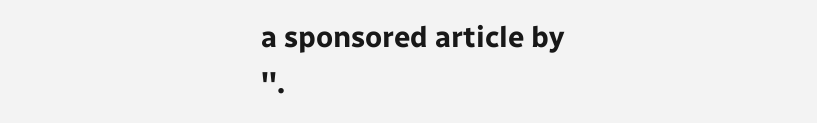a sponsored article by
''.